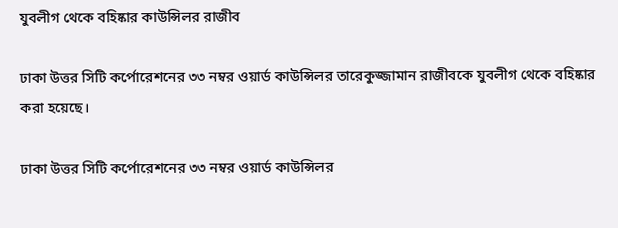যুবলীগ থেকে বহিষ্কার কাউন্সিলর রাজীব

ঢাকা উত্তর সিটি কর্পোরেশনের ৩৩ নম্বর ওয়ার্ড কাউন্সিলর তারেকুজ্জামান রাজীবকে যুবলীগ থেকে বহিষ্কার করা হয়েছে।

ঢাকা উত্তর সিটি কর্পোরেশনের ৩৩ নম্বর ওয়ার্ড কাউন্সিলর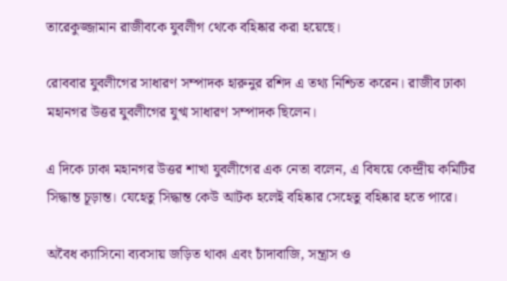তারেকুজ্জামান রাজীবকে যুবলীগ থেকে বহিষ্কার করা হয়েছে।

রোববার যুবলীগের সাধারণ সম্পাদক হারুনুর রশিদ এ তথ্য নিশ্চিত করেন। রাজীব ঢাকা মহানগর উত্তর যুবলীগের যুগ্ম সাধারণ সম্পাদক ছিলেন।

এ দিকে ঢাকা মহানগর উত্তর শাখা যুবলীগের এক নেতা বলেন, এ বিষয়ে কেন্দ্রীয় কমিটির সিদ্ধান্ত চূড়ান্ত। যেহেতু সিদ্ধান্ত কেউ আটক হলেই বহিষ্কার সেহেতু বহিষ্কার হতে পারে।

অবৈধ ক্যাসিনো ব্যবসায় জড়িত থাকা এবং চাঁদাবাজি, সন্ত্রাস ও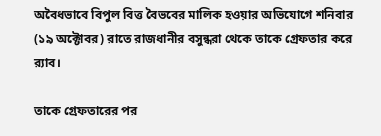অবৈধভাবে বিপুল বিত্ত বৈভবের মালিক হওয়ার অভিযোগে শনিবার (১৯ অক্টোবর) রাতে রাজধানীর বসুন্ধরা থেকে তাকে গ্রেফতার করে র‌্যাব।

তাকে গ্রেফতারের পর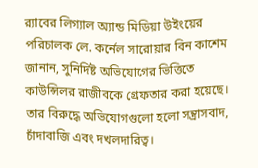র‌্যাবের লিগ্যাল অ্যান্ড মিডিয়া উইংয়ের পরিচালক লে. কর্নেল সারোয়ার বিন কাশেম জানান, সুনির্দিষ্ট অভিযোগের ভিত্তিতে কাউন্সিলর রাজীবকে গ্রেফতার করা হয়েছে। তার বিরুদ্ধে অভিযোগগুলো হলো সন্ত্রাসবাদ, চাঁদাবাজি এবং দখলদারিত্ব।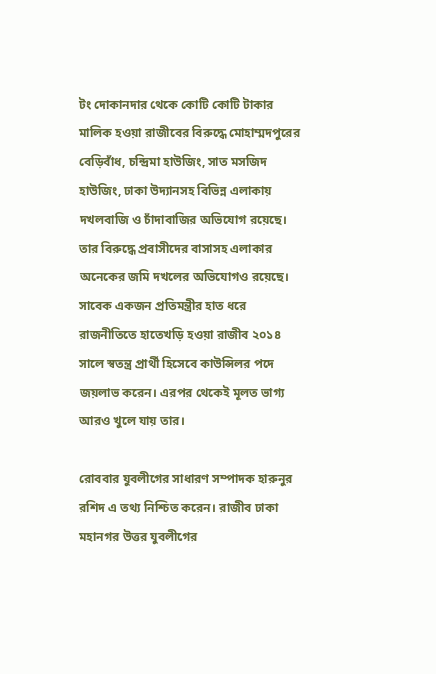টং দোকানদার থেকে কোটি কোটি টাকার মালিক হওয়া রাজীবের বিরুদ্ধে মোহাম্মদপুরের বেড়িবাঁধ, চন্দ্রিমা হাউজিং, সাত মসজিদ হাউজিং, ঢাকা উদ্যানসহ বিভিন্ন এলাকায় দখলবাজি ও চাঁদাবাজির অভিযোগ রয়েছে। তার বিরুদ্ধে প্রবাসীদের বাসাসহ এলাকার অনেকের জমি দখলের অভিযোগও রয়েছে। সাবেক একজন প্রতিমন্ত্রীর হাত ধরে রাজনীতিতে হাতেখড়ি হওয়া রাজীব ২০১৪ সালে স্বতন্ত্র প্রার্থী হিসেবে কাউন্সিলর পদে জয়লাভ করেন। এরপর থেকেই মূলত ভাগ্য আরও খুলে যায় তার।

রোববার যুবলীগের সাধারণ সম্পাদক হারুনুর রশিদ এ তথ্য নিশ্চিত করেন। রাজীব ঢাকা মহানগর উত্তর যুবলীগের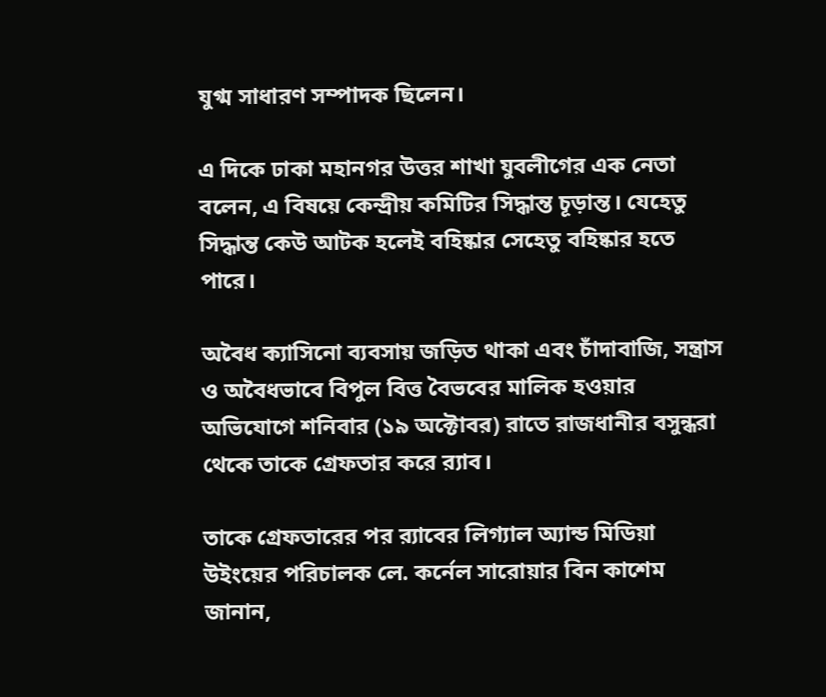যুগ্ম সাধারণ সম্পাদক ছিলেন।

এ দিকে ঢাকা মহানগর উত্তর শাখা যুবলীগের এক নেতা বলেন, এ বিষয়ে কেন্দ্রীয় কমিটির সিদ্ধান্ত চূড়ান্ত। যেহেতু সিদ্ধান্ত কেউ আটক হলেই বহিষ্কার সেহেতু বহিষ্কার হতে পারে।

অবৈধ ক্যাসিনো ব্যবসায় জড়িত থাকা এবং চাঁদাবাজি, সন্ত্রাস ও অবৈধভাবে বিপুল বিত্ত বৈভবের মালিক হওয়ার অভিযোগে শনিবার (১৯ অক্টোবর) রাতে রাজধানীর বসুন্ধরা থেকে তাকে গ্রেফতার করে র‌্যাব।

তাকে গ্রেফতারের পর র‌্যাবের লিগ্যাল অ্যান্ড মিডিয়া উইংয়ের পরিচালক লে. কর্নেল সারোয়ার বিন কাশেম জানান,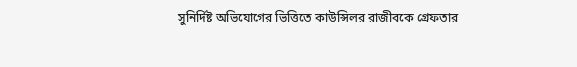সুনির্দিষ্ট অভিযোগের ভিত্তিতে কাউন্সিলর রাজীবকে গ্রেফতার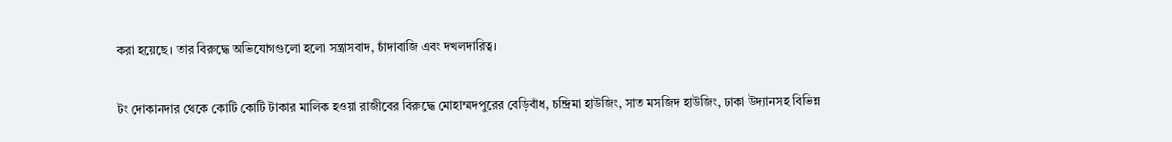করা হয়েছে। তার বিরুদ্ধে অভিযোগগুলো হলো সন্ত্রাসবাদ, চাঁদাবাজি এবং দখলদারিত্ব।

টং দোকানদার থেকে কোটি কোটি টাকার মালিক হওয়া রাজীবের বিরুদ্ধে মোহাম্মদপুরের বেড়িবাঁধ, চন্দ্রিমা হাউজিং, সাত মসজিদ হাউজিং, ঢাকা উদ্যানসহ বিভিন্ন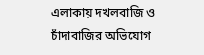এলাকায় দখলবাজি ও চাঁদাবাজির অভিযোগ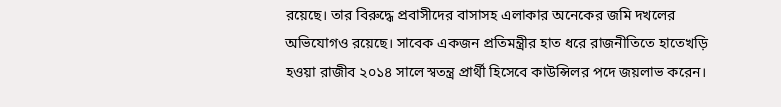রয়েছে। তার বিরুদ্ধে প্রবাসীদের বাসাসহ এলাকার অনেকের জমি দখলের অভিযোগও রয়েছে। সাবেক একজন প্রতিমন্ত্রীর হাত ধরে রাজনীতিতে হাতেখড়ি হওয়া রাজীব ২০১৪ সালে স্বতন্ত্র প্রার্থী হিসেবে কাউন্সিলর পদে জয়লাভ করেন।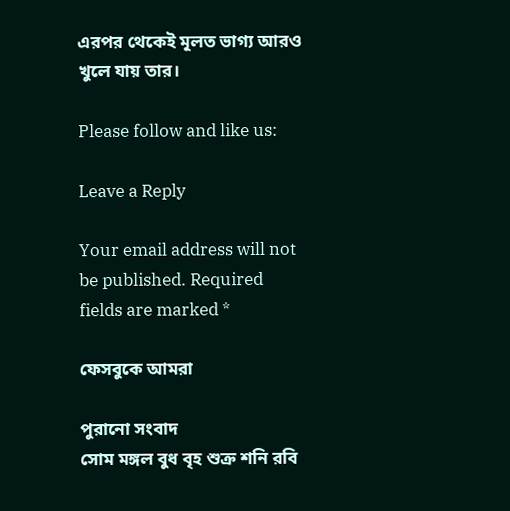এরপর থেকেই মূলত ভাগ্য আরও খুলে যায় তার।

Please follow and like us:

Leave a Reply

Your email address will not be published. Required fields are marked *

ফেসবুকে আমরা

পুরানো সংবাদ
সোম মঙ্গল বুধ বৃহ শুক্র শনি রবি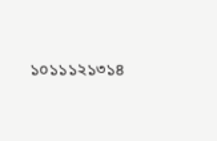১০১১১২১৩১৪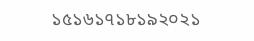১৫১৬১৭১৮১৯২০২১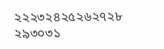২২২৩২৪২৫২৬২৭২৮
২৯৩০৩১